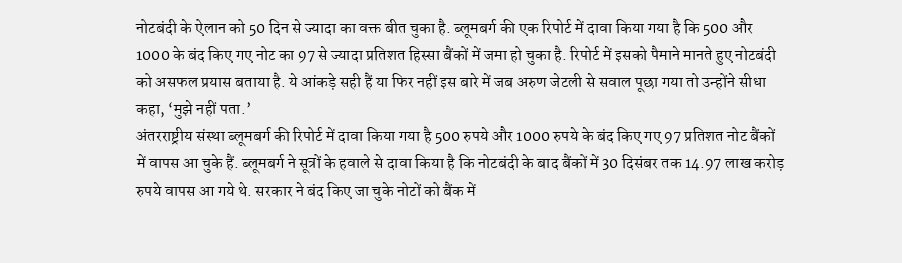नोटबंदी के ऐलान को 50 दिन से ज्यादा का वक्त बीत चुका है. ब्लूमबर्ग की एक रिपोर्ट में दावा किया गया है कि 500 और 1000 के बंद किए गए नोट का 97 से ज्यादा प्रतिशत हिस्सा बैंकों में जमा हो चुका है. रिपोर्ट में इसको पैमाने मानते हुए नोटबंदी को असफल प्रयास बताया है. ये आंकड़े सही हैं या फिर नहीं इस बारे में जब अरुण जेटली से सवाल पूछा गया तो उन्होंने सीधा कहा, ‘मुझे नहीं पता.’
अंतरराष्ट्रीय संस्था ब्लूमबर्ग की रिपोर्ट में दावा किया गया है 500 रुपये और 1000 रुपये के बंद किए गए 97 प्रतिशत नोट बैंकों में वापस आ चुके हैं. ब्लूमबर्ग ने सूत्रों के हवाले से दावा किया है कि नोटबंदी के बाद बैंकों में 30 दिसंबर तक 14.97 लाख करोड़ रुपये वापस आ गये थे. सरकार ने बंद किए जा चुके नोटों को बैंक में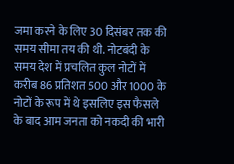जमा करने के लिए 30 दिसंबर तक की समय सीमा तय की थी. नोटबंदी के समय देश में प्रचलित कुल नोटों में करीब 86 प्रतिशत 500 और 1000 के नोटों के रूप में थे इसलिए इस फैसले के बाद आम जनता को नकदी की भारी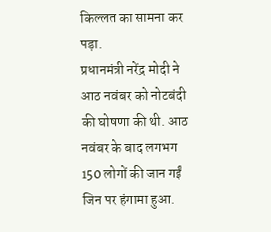किल्लत का सामना कर पड़ा.
प्रधानमंत्री नरेंद्र मोदी ने आठ नवंबर को नोटबंदी की घोषणा की थी. आठ नवंबर के बाद लगभग 150 लोगों की जान गईं जिन पर हंगामा हुआ.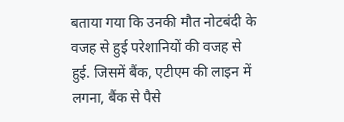बताया गया कि उनकी मौत नोटबंदी के वजह से हुई परेशानियों की वजह से हुई. जिसमें बैंक, एटीएम की लाइन में लगना, बैंक से पैसे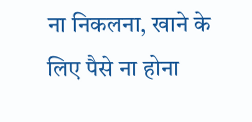ना निकलना, खाने के लिए पैसे ना होना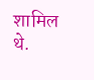शामिल थे.